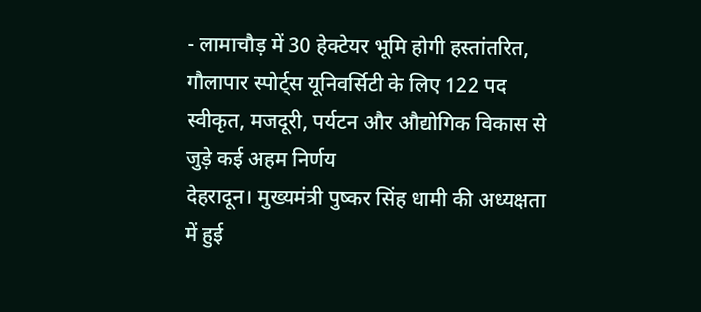- लामाचौड़ में 30 हेक्टेयर भूमि होगी हस्तांतरित, गौलापार स्पोर्ट्स यूनिवर्सिटी के लिए 122 पद स्वीकृत, मजदूरी, पर्यटन और औद्योगिक विकास से जुड़े कई अहम निर्णय
देहरादून। मुख्यमंत्री पुष्कर सिंह धामी की अध्यक्षता में हुई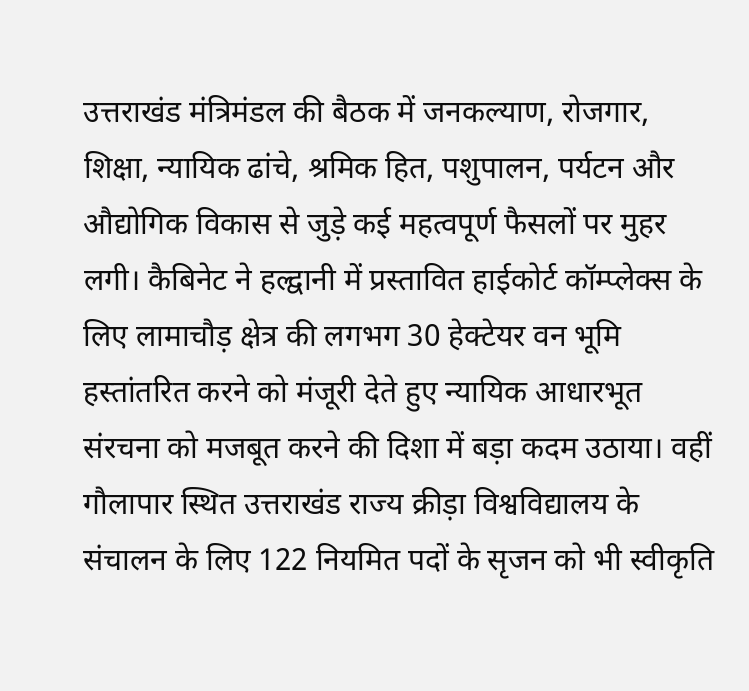उत्तराखंड मंत्रिमंडल की बैठक में जनकल्याण, रोजगार, शिक्षा, न्यायिक ढांचे, श्रमिक हित, पशुपालन, पर्यटन और औद्योगिक विकास से जुड़े कई महत्वपूर्ण फैसलों पर मुहर लगी। कैबिनेट ने हल्द्वानी में प्रस्तावित हाईकोर्ट कॉम्प्लेक्स के लिए लामाचौड़ क्षेत्र की लगभग 30 हेक्टेयर वन भूमि हस्तांतरित करने को मंजूरी देते हुए न्यायिक आधारभूत संरचना को मजबूत करने की दिशा में बड़ा कदम उठाया। वहीं गौलापार स्थित उत्तराखंड राज्य क्रीड़ा विश्वविद्यालय के संचालन के लिए 122 नियमित पदों के सृजन को भी स्वीकृति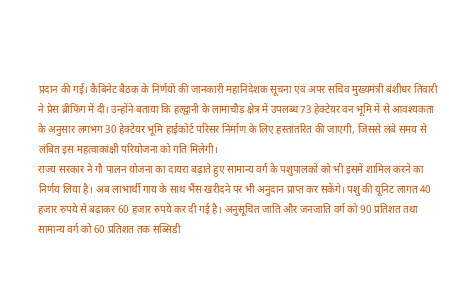प्रदान की गई। कैबिनेट बैठक के निर्णयों की जानकारी महानिदेशक सूचना एवं अपर सचिव मुख्यमंत्री बंशीधर तिवारी ने प्रेस ब्रीफिंग में दी। उन्होंने बताया कि हल्द्वानी के लामाचौड़ क्षेत्र में उपलब्ध 73 हेक्टेयर वन भूमि में से आवश्यकता के अनुसार लगभग 30 हेक्टेयर भूमि हाईकोर्ट परिसर निर्माण के लिए हस्तांतरित की जाएगी, जिससे लंबे समय से लंबित इस महत्वाकांक्षी परियोजना को गति मिलेगी।
राज्य सरकार ने गौ पालन योजना का दायरा बढ़ाते हुए सामान्य वर्ग के पशुपालकों को भी इसमें शामिल करने का निर्णय लिया है। अब लाभार्थी गाय के साथ भैंस खरीदने पर भी अनुदान प्राप्त कर सकेंगे। पशु की यूनिट लागत 40 हजार रुपये से बढ़ाकर 60 हजार रुपये कर दी गई है। अनुसूचित जाति और जनजाति वर्ग को 90 प्रतिशत तथा सामान्य वर्ग को 60 प्रतिशत तक सब्सिडी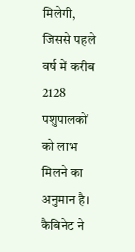मिलेगी, जिससे पहले वर्ष में करीब 2128 पशुपालकों को लाभ मिलने का अनुमान है।
कैबिनेट ने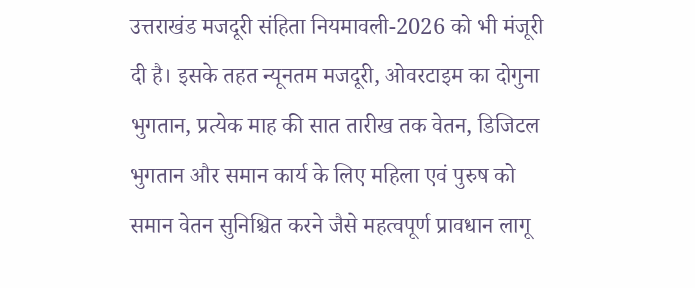उत्तराखंड मजदूरी संहिता नियमावली-2026 को भी मंजूरी दी है। इसके तहत न्यूनतम मजदूरी, ओवरटाइम का दोगुना भुगतान, प्रत्येक माह की सात तारीख तक वेतन, डिजिटल भुगतान और समान कार्य के लिए महिला एवं पुरुष को समान वेतन सुनिश्चित करने जैसे महत्वपूर्ण प्रावधान लागू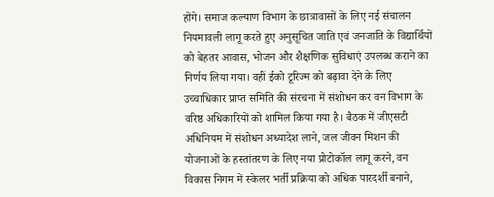होंगे। समाज कल्याण विभाग के छात्रावासों के लिए नई संचालन नियमावली लागू करते हुए अनुसूचित जाति एवं जनजाति के विद्यार्थियों को बेहतर आवास, भोजन और शैक्षणिक सुविधाएं उपलब्ध कराने का निर्णय लिया गया। वहीं ईको टूरिज्म को बढ़ावा देने के लिए उच्चाधिकार प्राप्त समिति की संरचना में संशोधन कर वन विभाग के वरिष्ठ अधिकारियों को शामिल किया गया है। बैठक में जीएसटी अधिनियम में संशोधन अध्यादेश लाने, जल जीवन मिशन की योजनाओं के हस्तांतरण के लिए नया प्रोटोकॉल लागू करने, वन विकास निगम में स्केलर भर्ती प्रक्रिया को अधिक पारदर्शी बनाने,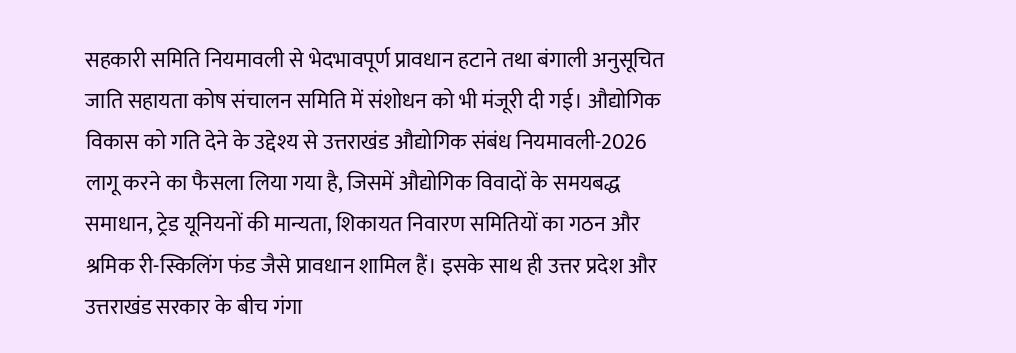सहकारी समिति नियमावली से भेदभावपूर्ण प्रावधान हटाने तथा बंगाली अनुसूचित जाति सहायता कोष संचालन समिति में संशोधन को भी मंजूरी दी गई। औद्योगिक विकास को गति देने के उद्देश्य से उत्तराखंड औद्योगिक संबंध नियमावली-2026 लागू करने का फैसला लिया गया है, जिसमें औद्योगिक विवादों के समयबद्ध समाधान, ट्रेड यूनियनों की मान्यता, शिकायत निवारण समितियों का गठन और श्रमिक री-स्किलिंग फंड जैसे प्रावधान शामिल हैं। इसके साथ ही उत्तर प्रदेश और उत्तराखंड सरकार के बीच गंगा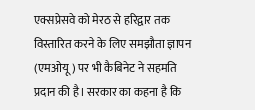एक्सप्रेसवे को मेरठ से हरिद्वार तक विस्तारित करने के लिए समझौता ज्ञापन (एमओयू) पर भी कैबिनेट ने सहमति प्रदान की है। सरकार का कहना है कि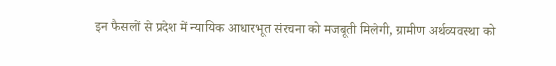इन फैसलों से प्रदेश में न्यायिक आधारभूत संरचना को मजबूती मिलेगी, ग्रामीण अर्थव्यवस्था को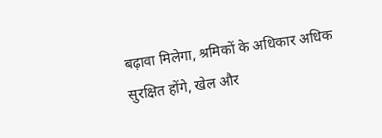बढ़ावा मिलेगा, श्रमिकों के अधिकार अधिक सुरक्षित होंगे, खेल और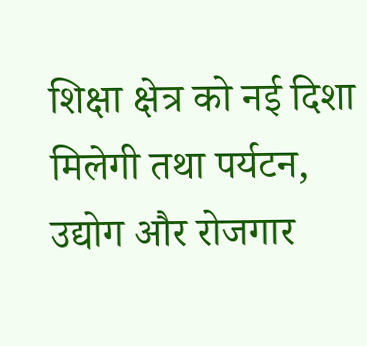शिक्षा क्षेत्र को नई दिशा मिलेगी तथा पर्यटन, उद्योग और रोजगार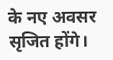के नए अवसर सृजित होंगे।